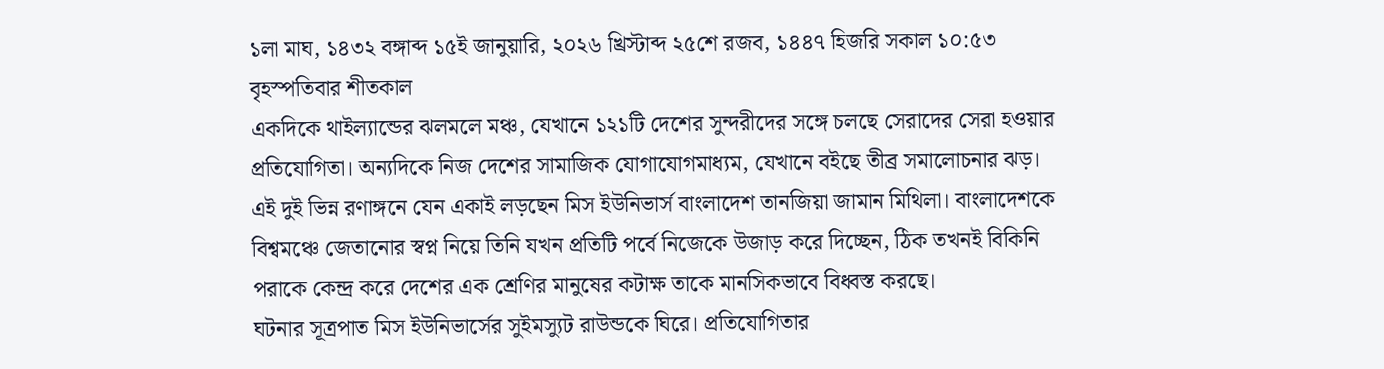১লা মাঘ, ১৪৩২ বঙ্গাব্দ ১৫ই জানুয়ারি, ২০২৬ খ্রিস্টাব্দ ২৫শে রজব, ১৪৪৭ হিজরি সকাল ১০:৫৩ বৃহস্পতিবার শীতকাল
একদিকে থাইল্যান্ডের ঝলমলে মঞ্চ, যেখানে ১২১টি দেশের সুন্দরীদের সঙ্গে চলছে সেরাদের সেরা হওয়ার প্রতিযোগিতা। অন্যদিকে নিজ দেশের সামাজিক যোগাযোগমাধ্যম, যেখানে বইছে তীব্র সমালোচনার ঝড়। এই দুই ভিন্ন রণাঙ্গনে যেন একাই লড়ছেন মিস ইউনিভার্স বাংলাদেশ তানজিয়া জামান মিথিলা। বাংলাদেশকে বিশ্বমঞ্চে জেতানোর স্বপ্ন নিয়ে তিনি যখন প্রতিটি পর্বে নিজেকে উজাড় করে দিচ্ছেন, ঠিক তখনই বিকিনি পরাকে কেন্দ্র করে দেশের এক শ্রেণির মানুষের কটাক্ষ তাকে মানসিকভাবে বিধ্বস্ত করছে।
ঘটনার সূত্রপাত মিস ইউনিভার্সের সুইমস্যুট রাউন্ডকে ঘিরে। প্রতিযোগিতার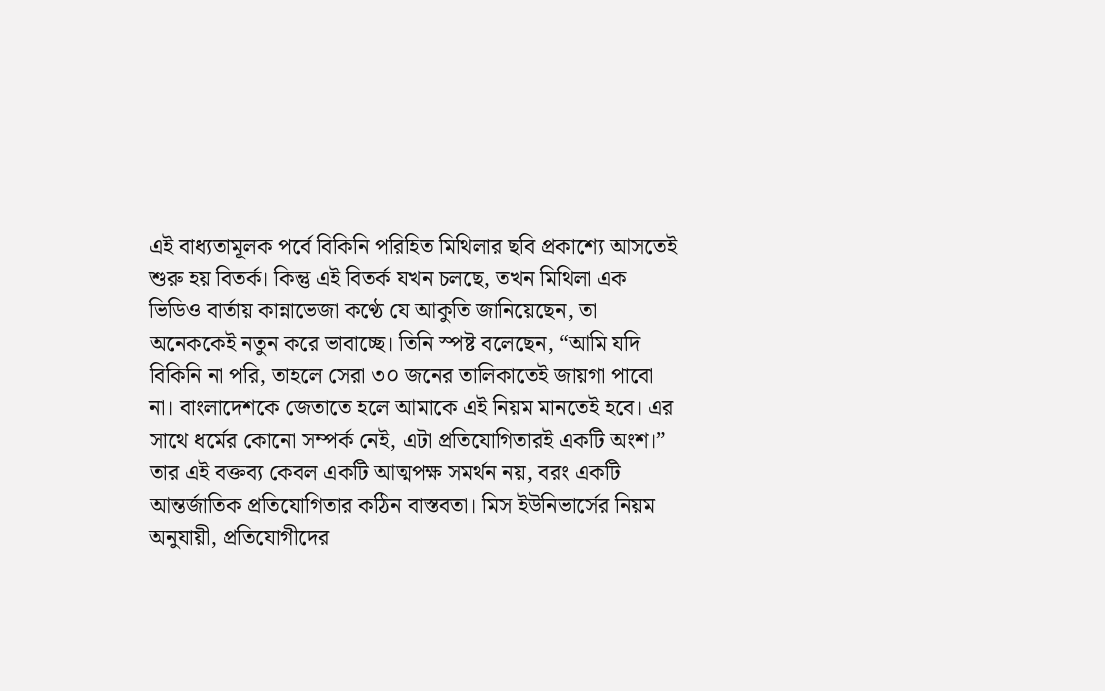এই বাধ্যতামূলক পর্বে বিকিনি পরিহিত মিথিলার ছবি প্রকাশ্যে আসতেই শুরু হয় বিতর্ক। কিন্তু এই বিতর্ক যখন চলছে, তখন মিথিলা এক ভিডিও বার্তায় কান্নাভেজা কণ্ঠে যে আকুতি জানিয়েছেন, তা অনেককেই নতুন করে ভাবাচ্ছে। তিনি স্পষ্ট বলেছেন, “আমি যদি বিকিনি না পরি, তাহলে সেরা ৩০ জনের তালিকাতেই জায়গা পাবো না। বাংলাদেশকে জেতাতে হলে আমাকে এই নিয়ম মানতেই হবে। এর সাথে ধর্মের কোনো সম্পর্ক নেই, এটা প্রতিযোগিতারই একটি অংশ।”
তার এই বক্তব্য কেবল একটি আত্মপক্ষ সমর্থন নয়, বরং একটি আন্তর্জাতিক প্রতিযোগিতার কঠিন বাস্তবতা। মিস ইউনিভার্সের নিয়ম অনুযায়ী, প্রতিযোগীদের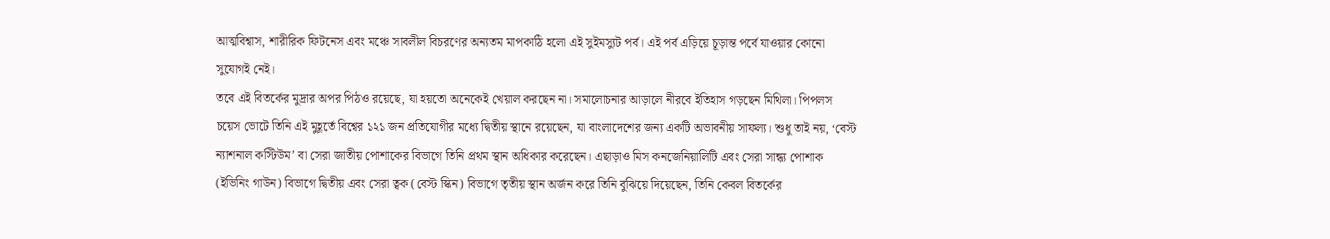আত্মবিশ্বাস, শারীরিক ফিটনেস এবং মঞ্চে সাবলীল বিচরণের অন্যতম মাপকাঠি হলো এই সুইমস্যুট পর্ব। এই পর্ব এড়িয়ে চূড়ান্ত পর্বে যাওয়ার কোনো সুযোগই নেই।
তবে এই বিতর্কের মুদ্রার অপর পিঠও রয়েছে, যা হয়তো অনেকেই খেয়াল করছেন না। সমালোচনার আড়ালে নীরবে ইতিহাস গড়ছেন মিথিলা। পিপলস চয়েস ভোটে তিনি এই মুহূর্তে বিশ্বের ১২১ জন প্রতিযোগীর মধ্যে দ্বিতীয় স্থানে রয়েছেন, যা বাংলাদেশের জন্য একটি অভাবনীয় সাফল্য। শুধু তাই নয়, ‘বেস্ট ন্যাশনাল কস্টিউম’ বা সেরা জাতীয় পোশাকের বিভাগে তিনি প্রথম স্থান অধিকার করেছেন। এছাড়াও মিস কনজেনিয়ালিটি এবং সেরা সান্ধ্য পোশাক (ইভিনিং গাউন) বিভাগে দ্বিতীয় এবং সেরা ত্বক (বেস্ট স্কিন) বিভাগে তৃতীয় স্থান অর্জন করে তিনি বুঝিয়ে দিয়েছেন, তিনি কেবল বিতর্কের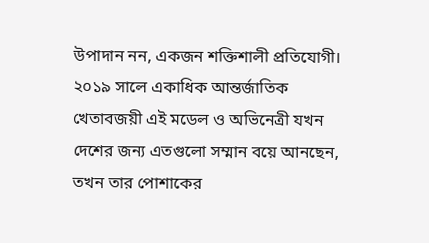উপাদান নন, একজন শক্তিশালী প্রতিযোগী।
২০১৯ সালে একাধিক আন্তর্জাতিক খেতাবজয়ী এই মডেল ও অভিনেত্রী যখন দেশের জন্য এতগুলো সম্মান বয়ে আনছেন, তখন তার পোশাকের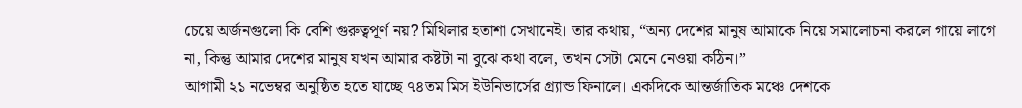চেয়ে অর্জনগুলো কি বেশি গুরুত্বপূর্ণ নয়? মিথিলার হতাশা সেখানেই। তার কথায়, “অন্য দেশের মানুষ আমাকে নিয়ে সমালোচনা করলে গায়ে লাগে না, কিন্তু আমার দেশের মানুষ যখন আমার কষ্টটা না বুঝে কথা বলে, তখন সেটা মেনে নেওয়া কঠিন।”
আগামী ২১ নভেম্বর অনুষ্ঠিত হতে যাচ্ছে ৭৪তম মিস ইউনিভার্সের গ্র্যান্ড ফিনালে। একদিকে আন্তর্জাতিক মঞ্চে দেশকে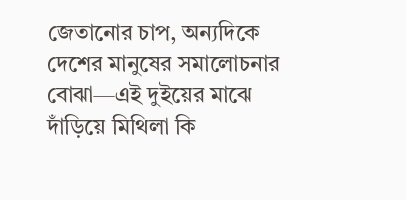জেতানোর চাপ, অন্যদিকে দেশের মানুষের সমালোচনার বোঝা—এই দুইয়ের মাঝে দাঁড়িয়ে মিথিলা কি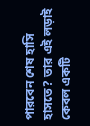পারবেন শেষ হাসি হাসতে? তার এই লড়াই কেবল একটি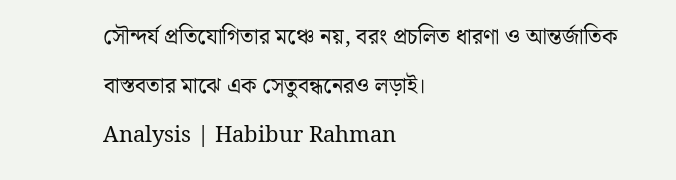সৌন্দর্য প্রতিযোগিতার মঞ্চে নয়, বরং প্রচলিত ধারণা ও আন্তর্জাতিক বাস্তবতার মাঝে এক সেতুবন্ধনেরও লড়াই।
Analysis | Habibur Rahman